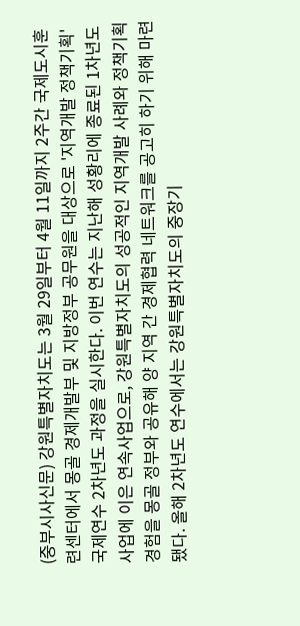(중부시사신문) 강원특별자치도는 3월 29일부터 4월 11일까지 2주간 국제도시훈련센터에서 몽골 경제개발부 및 지방정부 공무원을 대상으로 '지역개발 정책기획' 국제연수 2차년도 과정을 실시한다. 이번 연수는 지난해 성황리에 종료된 1차년도 사업에 이은 연속사업으로, 강원특별자치도의 성공적인 지역개발 사례와 정책기획 경험을 몽골 정부와 공유해 양 지역 간 경제협력 네트워크를 공고히 하기 위해 마련됐다. 올해 2차년도 연수에서는 강원특별자치도의 중장기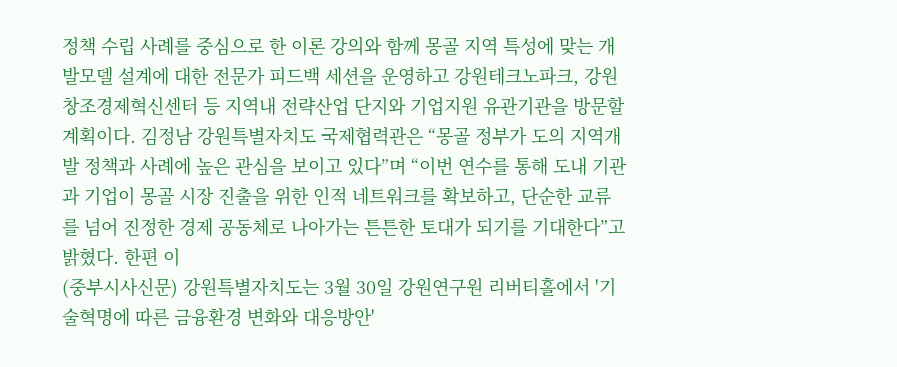정책 수립 사례를 중심으로 한 이론 강의와 함께 몽골 지역 특성에 맞는 개발모델 설계에 대한 전문가 피드백 세션을 운영하고 강원테크노파크, 강원창조경제혁신센터 등 지역내 전략산업 단지와 기업지원 유관기관을 방문할 계획이다. 김정남 강원특별자치도 국제협력관은 “몽골 정부가 도의 지역개발 정책과 사례에 높은 관심을 보이고 있다”며 “이번 연수를 통해 도내 기관과 기업이 몽골 시장 진출을 위한 인적 네트워크를 확보하고, 단순한 교류를 넘어 진정한 경제 공동체로 나아가는 튼튼한 토대가 되기를 기대한다”고 밝혔다. 한편 이
(중부시사신문) 강원특별자치도는 3월 30일 강원연구원 리버티홀에서 '기술혁명에 따른 금융환경 변화와 대응방안'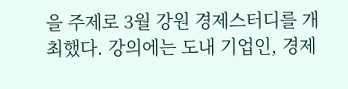을 주제로 3월 강원 경제스터디를 개최했다. 강의에는 도내 기업인, 경제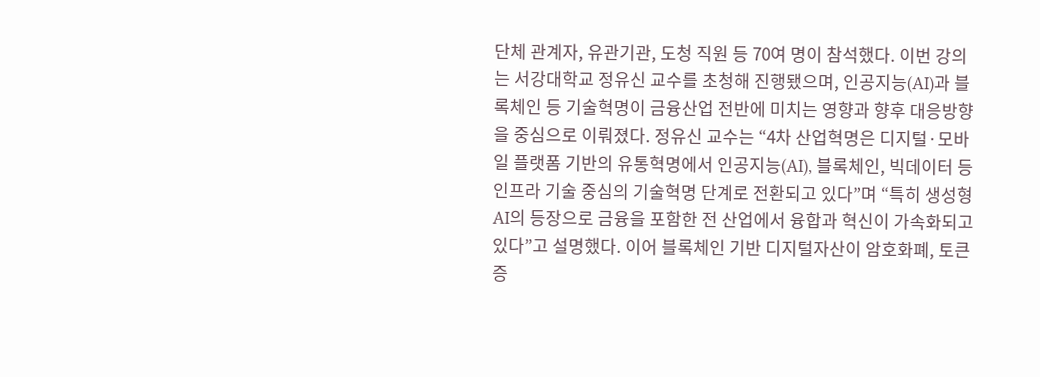단체 관계자, 유관기관, 도청 직원 등 70여 명이 참석했다. 이번 강의는 서강대학교 정유신 교수를 초청해 진행됐으며, 인공지능(AI)과 블록체인 등 기술혁명이 금융산업 전반에 미치는 영향과 향후 대응방향을 중심으로 이뤄졌다. 정유신 교수는 “4차 산업혁명은 디지털·모바일 플랫폼 기반의 유통혁명에서 인공지능(AI), 블록체인, 빅데이터 등 인프라 기술 중심의 기술혁명 단계로 전환되고 있다”며 “특히 생성형 AI의 등장으로 금융을 포함한 전 산업에서 융합과 혁신이 가속화되고 있다”고 설명했다. 이어 블록체인 기반 디지털자산이 암호화폐, 토큰증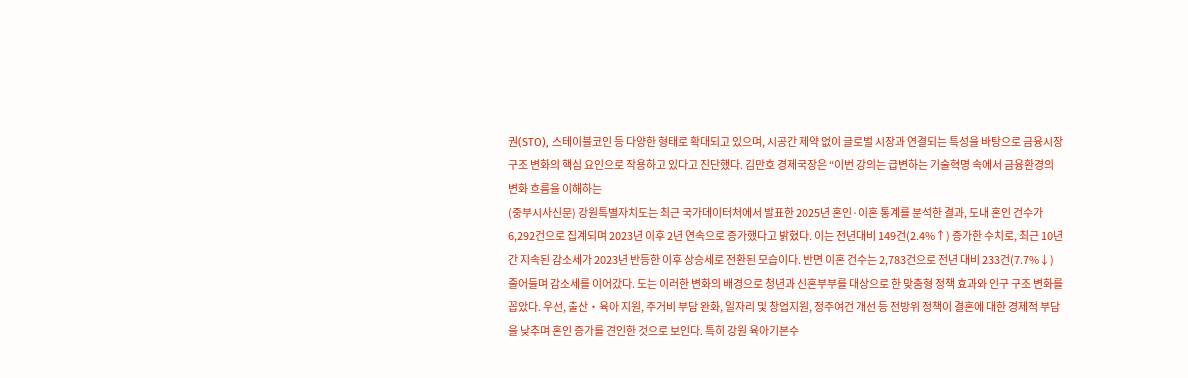권(STO), 스테이블코인 등 다양한 형태로 확대되고 있으며, 시공간 제약 없이 글로벌 시장과 연결되는 특성을 바탕으로 금융시장 구조 변화의 핵심 요인으로 작용하고 있다고 진단했다. 김만호 경제국장은 “이번 강의는 급변하는 기술혁명 속에서 금융환경의 변화 흐름을 이해하는
(중부시사신문) 강원특별자치도는 최근 국가데이터처에서 발표한 2025년 혼인·이혼 통계를 분석한 결과, 도내 혼인 건수가 6,292건으로 집계되며 2023년 이후 2년 연속으로 증가했다고 밝혔다. 이는 전년대비 149건(2.4%↑) 증가한 수치로, 최근 10년 간 지속된 감소세가 2023년 반등한 이후 상승세로 전환된 모습이다. 반면 이혼 건수는 2,783건으로 전년 대비 233건(7.7%↓) 줄어들며 감소세를 이어갔다. 도는 이러한 변화의 배경으로 청년과 신혼부부를 대상으로 한 맞춤형 정책 효과와 인구 구조 변화를 꼽았다. 우선, 출산‧육아 지원, 주거비 부담 완화, 일자리 및 창업지원, 정주여건 개선 등 전방위 정책이 결혼에 대한 경제적 부담을 낮추며 혼인 증가를 견인한 것으로 보인다. 특히 강원 육아기본수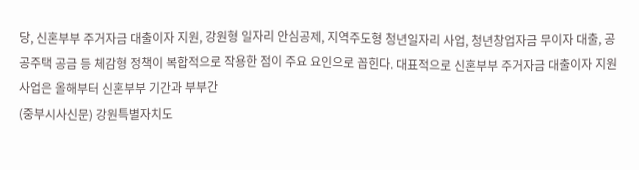당, 신혼부부 주거자금 대출이자 지원, 강원형 일자리 안심공제, 지역주도형 청년일자리 사업, 청년창업자금 무이자 대출, 공공주택 공금 등 체감형 정책이 복합적으로 작용한 점이 주요 요인으로 꼽힌다. 대표적으로 신혼부부 주거자금 대출이자 지원사업은 올해부터 신혼부부 기간과 부부간
(중부시사신문) 강원특별자치도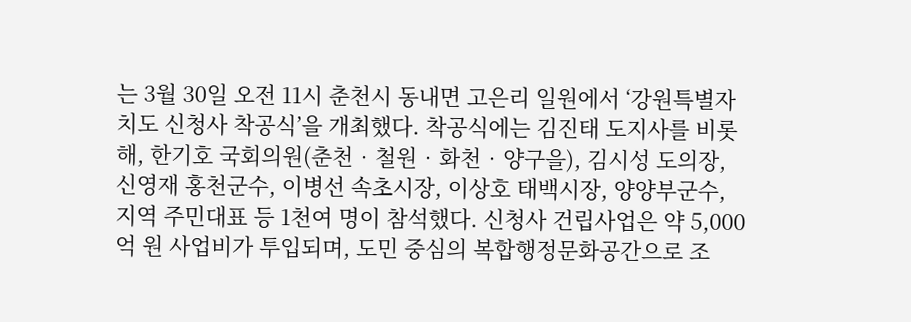는 3월 30일 오전 11시 춘천시 동내면 고은리 일원에서 ‘강원특별자치도 신청사 착공식’을 개최했다. 착공식에는 김진태 도지사를 비롯해, 한기호 국회의원(춘천‧철원‧화천‧양구을), 김시성 도의장, 신영재 홍천군수, 이병선 속초시장, 이상호 태백시장, 양양부군수, 지역 주민대표 등 1천여 명이 참석했다. 신청사 건립사업은 약 5,000억 원 사업비가 투입되며, 도민 중심의 복합행정문화공간으로 조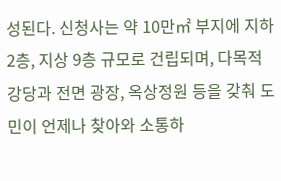성된다. 신청사는 약 10만㎡ 부지에 지하 2층, 지상 9층 규모로 건립되며, 다목적 강당과 전면 광장, 옥상정원 등을 갖춰 도민이 언제나 찾아와 소통하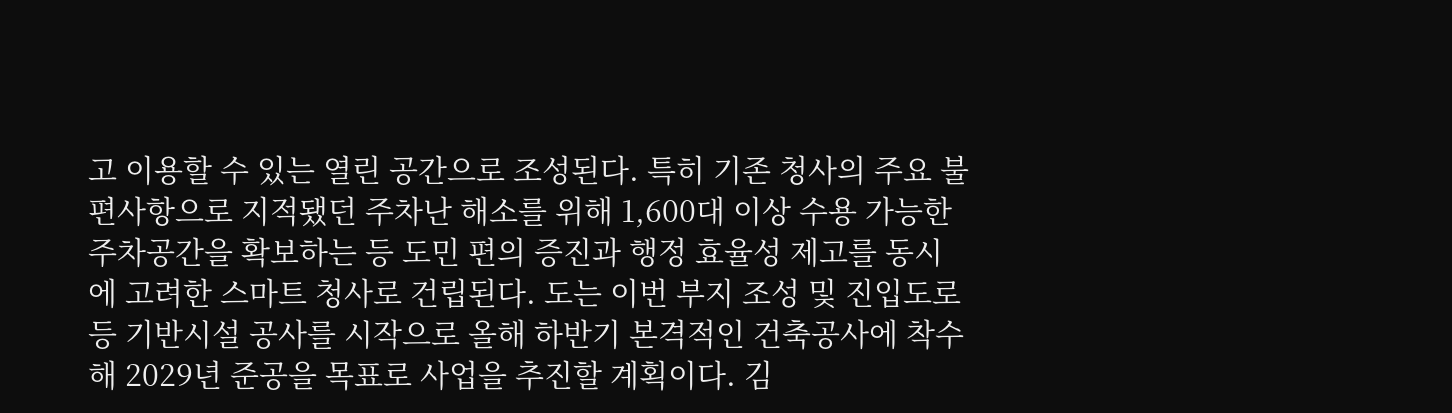고 이용할 수 있는 열린 공간으로 조성된다. 특히 기존 청사의 주요 불편사항으로 지적됐던 주차난 해소를 위해 1,600대 이상 수용 가능한 주차공간을 확보하는 등 도민 편의 증진과 행정 효율성 제고를 동시에 고려한 스마트 청사로 건립된다. 도는 이번 부지 조성 및 진입도로 등 기반시설 공사를 시작으로 올해 하반기 본격적인 건축공사에 착수해 2029년 준공을 목표로 사업을 추진할 계획이다. 김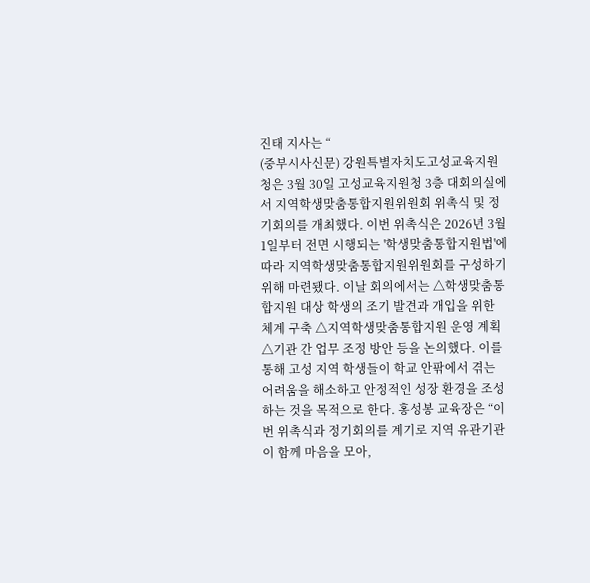진태 지사는 “
(중부시사신문) 강원특별자치도고성교육지원청은 3월 30일 고성교육지원청 3층 대회의실에서 지역학생맞춤통합지원위원회 위촉식 및 정기회의를 개최했다. 이번 위촉식은 2026년 3월 1일부터 전면 시행되는 '학생맞춤통합지원법'에 따라 지역학생맞춤통합지원위원회를 구성하기 위해 마련됐다. 이날 회의에서는 △학생맞춤통합지원 대상 학생의 조기 발견과 개입을 위한 체계 구축 △지역학생맞춤통합지원 운영 계획 △기관 간 업무 조정 방안 등을 논의했다. 이를 통해 고성 지역 학생들이 학교 안팎에서 겪는 어려움을 해소하고 안정적인 성장 환경을 조성하는 것을 목적으로 한다. 홍성봉 교육장은 “이번 위촉식과 정기회의를 계기로 지역 유관기관이 함께 마음을 모아,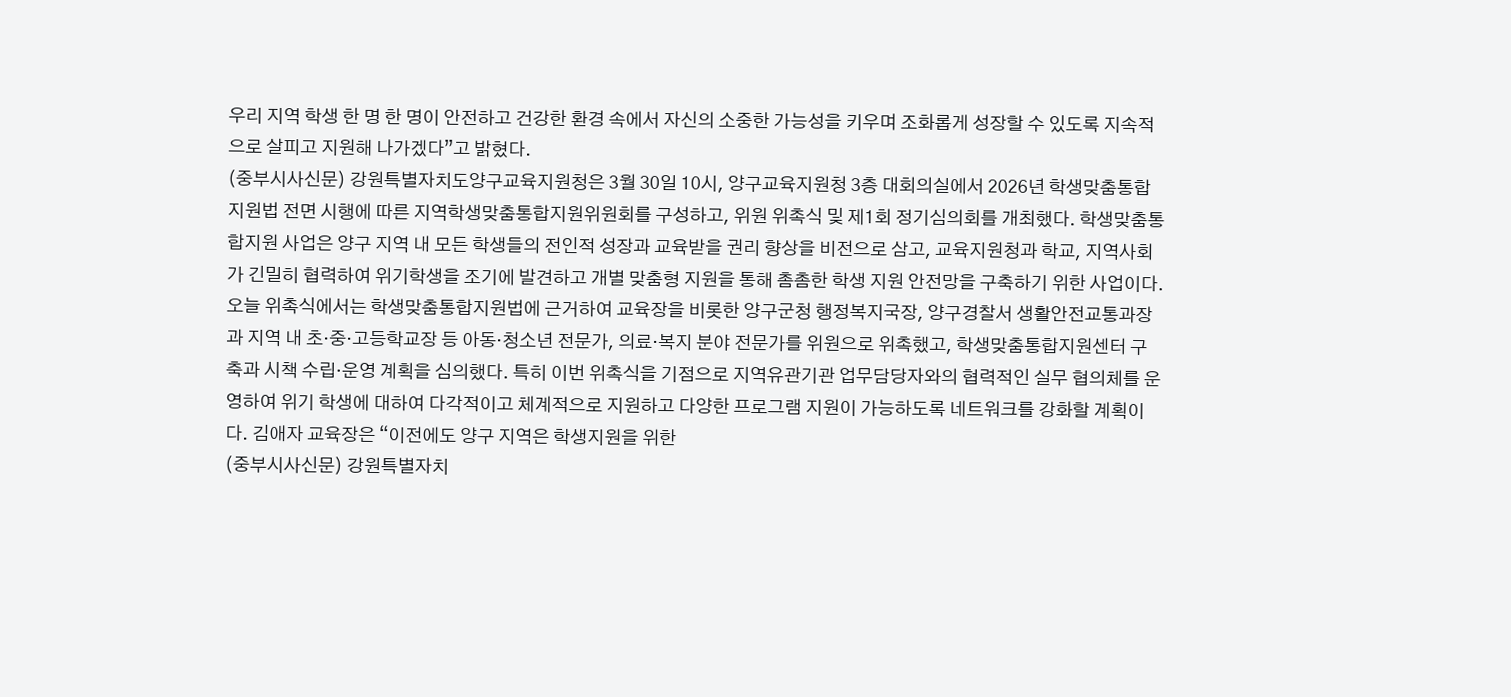우리 지역 학생 한 명 한 명이 안전하고 건강한 환경 속에서 자신의 소중한 가능성을 키우며 조화롭게 성장할 수 있도록 지속적으로 살피고 지원해 나가겠다”고 밝혔다.
(중부시사신문) 강원특별자치도양구교육지원청은 3월 30일 10시, 양구교육지원청 3층 대회의실에서 2026년 학생맞춤통합지원법 전면 시행에 따른 지역학생맞춤통합지원위원회를 구성하고, 위원 위촉식 및 제1회 정기심의회를 개최했다. 학생맞춤통합지원 사업은 양구 지역 내 모든 학생들의 전인적 성장과 교육받을 권리 향상을 비전으로 삼고, 교육지원청과 학교, 지역사회가 긴밀히 협력하여 위기학생을 조기에 발견하고 개별 맞춤형 지원을 통해 촘촘한 학생 지원 안전망을 구축하기 위한 사업이다. 오늘 위촉식에서는 학생맞춤통합지원법에 근거하여 교육장을 비롯한 양구군청 행정복지국장, 양구경찰서 생활안전교통과장과 지역 내 초·중·고등학교장 등 아동·청소년 전문가, 의료·복지 분야 전문가를 위원으로 위촉했고, 학생맞춤통합지원센터 구축과 시책 수립·운영 계획을 심의했다. 특히 이번 위촉식을 기점으로 지역유관기관 업무담당자와의 협력적인 실무 협의체를 운영하여 위기 학생에 대하여 다각적이고 체계적으로 지원하고 다양한 프로그램 지원이 가능하도록 네트워크를 강화할 계획이다. 김애자 교육장은 “이전에도 양구 지역은 학생지원을 위한
(중부시사신문) 강원특별자치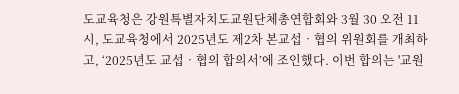도교육청은 강원특별자치도교원단체총연합회와 3월 30 오전 11시, 도교육청에서 2025년도 제2차 본교섭‧협의 위원회를 개최하고, ‘2025년도 교섭‧협의 합의서’에 조인했다. 이번 합의는 '교원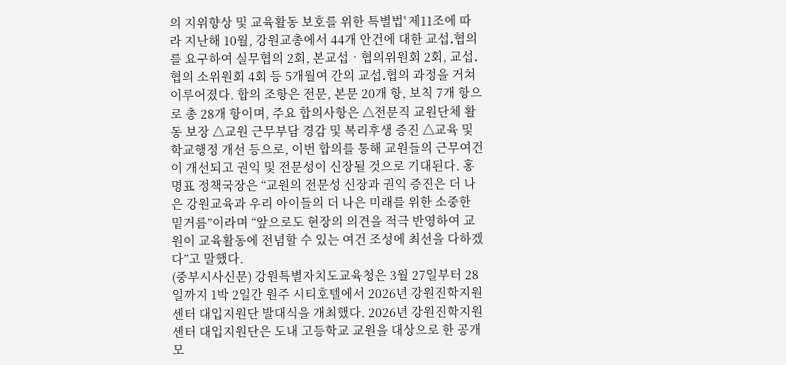의 지위향상 및 교육활동 보호를 위한 특별법' 제11조에 따라 지난해 10월, 강원교총에서 44개 안건에 대한 교섭․협의를 요구하여 실무협의 2회, 본교섭‧협의위원회 2회, 교섭․협의 소위원회 4회 등 5개월여 간의 교섭․협의 과정을 거쳐 이루어졌다. 합의 조항은 전문, 본문 20개 항, 보칙 7개 항으로 총 28개 항이며, 주요 합의사항은 △전문직 교원단체 활동 보장 △교원 근무부담 경감 및 복리후생 증진 △교육 및 학교행정 개선 등으로, 이번 합의를 통해 교원들의 근무여건이 개선되고 권익 및 전문성이 신장될 것으로 기대된다. 홍명표 정책국장은 “교원의 전문성 신장과 권익 증진은 더 나은 강원교육과 우리 아이들의 더 나은 미래를 위한 소중한 밑거름”이라며 “앞으로도 현장의 의견을 적극 반영하여 교원이 교육활동에 전념할 수 있는 여건 조성에 최선을 다하겠다”고 말했다.
(중부시사신문) 강원특별자치도교육청은 3월 27일부터 28일까지 1박 2일간 원주 시티호텔에서 2026년 강원진학지원센터 대입지원단 발대식을 개최했다. 2026년 강원진학지원센터 대입지원단은 도내 고등학교 교원을 대상으로 한 공개 모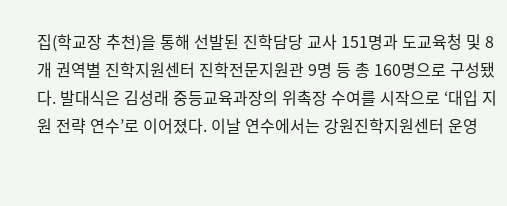집(학교장 추천)을 통해 선발된 진학담당 교사 151명과 도교육청 및 8개 권역별 진학지원센터 진학전문지원관 9명 등 총 160명으로 구성됐다. 발대식은 김성래 중등교육과장의 위촉장 수여를 시작으로 ‘대입 지원 전략 연수’로 이어졌다. 이날 연수에서는 강원진학지원센터 운영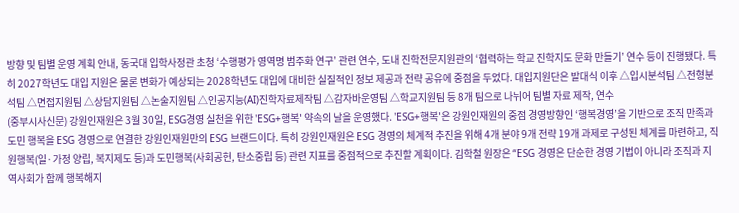방향 및 팀별 운영 계획 안내, 동국대 입학사정관 초청 ‘수행평가 영역명 범주화 연구’ 관련 연수, 도내 진학전문지원관의 ‘협력하는 학교 진학지도 문화 만들기’ 연수 등이 진행됐다. 특히 2027학년도 대입 지원은 물론 변화가 예상되는 2028학년도 대입에 대비한 실질적인 정보 제공과 전략 공유에 중점을 두었다. 대입지원단은 발대식 이후 △입시분석팀 △전형분석팀 △면접지원팀 △상담지원팀 △논술지원팀 △인공지능(AI)진학자료제작팀 △감자바운영팀 △학교지원팀 등 8개 팀으로 나뉘어 팀별 자료 제작, 연수
(중부시사신문) 강원인재원은 3월 30일, ESG경영 실천을 위한 'ESG+행복' 약속의 날을 운영했다. 'ESG+행복'은 강원인재원의 중점 경영방향인 ‘행복경영’을 기반으로 조직 만족과 도민 행복을 ESG 경영으로 연결한 강원인재원만의 ESG 브랜드이다. 특히 강원인재원은 ESG 경영의 체계적 추진을 위해 4개 분야 9개 전략 19개 과제로 구성된 체계를 마련하고, 직원행복(일·가정 양립, 복지제도 등)과 도민행복(사회공헌, 탄소중립 등) 관련 지표를 중점적으로 추진할 계획이다. 김학철 원장은 “ESG 경영은 단순한 경영 기법이 아니라 조직과 지역사회가 함께 행복해지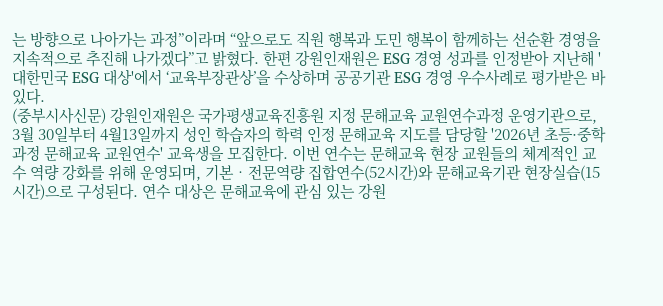는 방향으로 나아가는 과정”이라며 “앞으로도 직원 행복과 도민 행복이 함께하는 선순환 경영을 지속적으로 추진해 나가겠다”고 밝혔다. 한편 강원인재원은 ESG 경영 성과를 인정받아 지난해 '대한민국 ESG 대상'에서 ‘교육부장관상’을 수상하며 공공기관 ESG 경영 우수사례로 평가받은 바 있다.
(중부시사신문) 강원인재원은 국가평생교육진흥원 지정 문해교육 교원연수과정 운영기관으로, 3월 30일부터 4월13일까지 성인 학습자의 학력 인정 문해교육 지도를 담당할 '2026년 초등·중학과정 문해교육 교원연수' 교육생을 모집한다. 이번 연수는 문해교육 현장 교원들의 체계적인 교수 역량 강화를 위해 운영되며, 기본‧전문역량 집합연수(52시간)와 문해교육기관 현장실습(15시간)으로 구성된다. 연수 대상은 문해교육에 관심 있는 강원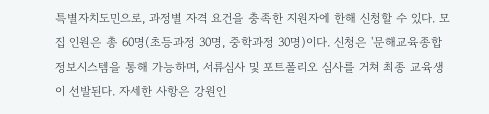특별자치도민으로, 과정별 자격 요건을 충족한 지원자에 한해 신청할 수 있다. 모집 인원은 총 60명(초등과정 30명, 중학과정 30명)이다. 신청은 '문해교육종합정보시스템을 통해 가능하며, 서류심사 및 포트폴리오 심사를 거쳐 최종 교육생이 선발된다. 자세한 사항은 강원인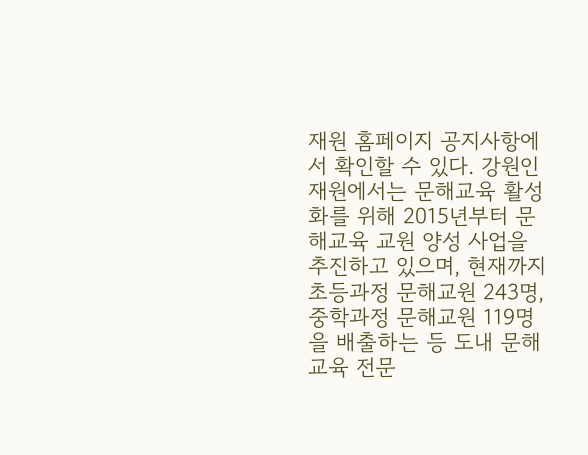재원 홈페이지 공지사항에서 확인할 수 있다. 강원인재원에서는 문해교육 활성화를 위해 2015년부터 문해교육 교원 양성 사업을 추진하고 있으며, 현재까지 초등과정 문해교원 243명, 중학과정 문해교원 119명을 배출하는 등 도내 문해교육 전문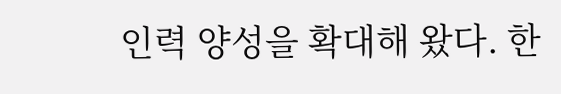인력 양성을 확대해 왔다. 한